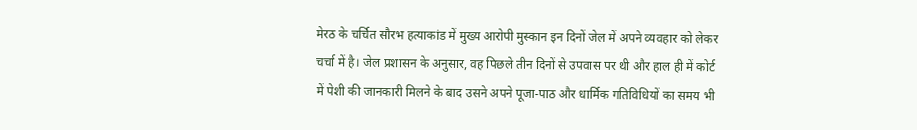मेरठ के चर्चित सौरभ हत्याकांड में मुख्य आरोपी मुस्कान इन दिनों जेल में अपने व्यवहार को लेकर चर्चा में है। जेल प्रशासन के अनुसार, वह पिछले तीन दिनों से उपवास पर थी और हाल ही में कोर्ट में पेशी की जानकारी मिलने के बाद उसने अपने पूजा-पाठ और धार्मिक गतिविधियों का समय भी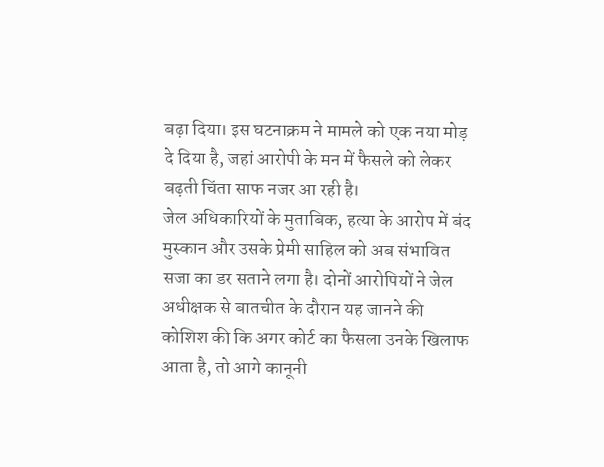बढ़ा दिया। इस घटनाक्रम ने मामले को एक नया मोड़ दे दिया है, जहां आरोपी के मन में फैसले को लेकर बढ़ती चिंता साफ नजर आ रही है।
जेल अधिकारियों के मुताबिक, हत्या के आरोप में बंद मुस्कान और उसके प्रेमी साहिल को अब संभावित सजा का डर सताने लगा है। दोनों आरोपियों ने जेल अधीक्षक से बातचीत के दौरान यह जानने की कोशिश की कि अगर कोर्ट का फैसला उनके खिलाफ आता है, तो आगे कानूनी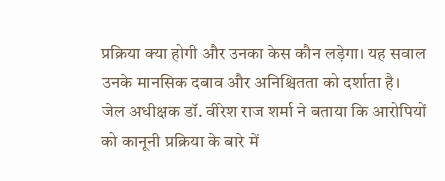प्रक्रिया क्या होगी और उनका केस कौन लड़ेगा। यह सवाल उनके मानसिक दबाव और अनिश्चितता को दर्शाता है।
जेल अधीक्षक डॉ. वीरेश राज शर्मा ने बताया कि आरोपियों को कानूनी प्रक्रिया के बारे में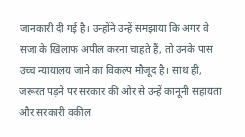जानकारी दी गई है। उन्होंने उन्हें समझाया कि अगर वे सजा के खिलाफ अपील करना चाहते हैं, तो उनके पास उच्च न्यायालय जाने का विकल्प मौजूद है। साथ ही, जरूरत पड़ने पर सरकार की ओर से उन्हें कानूनी सहायता और सरकारी वकील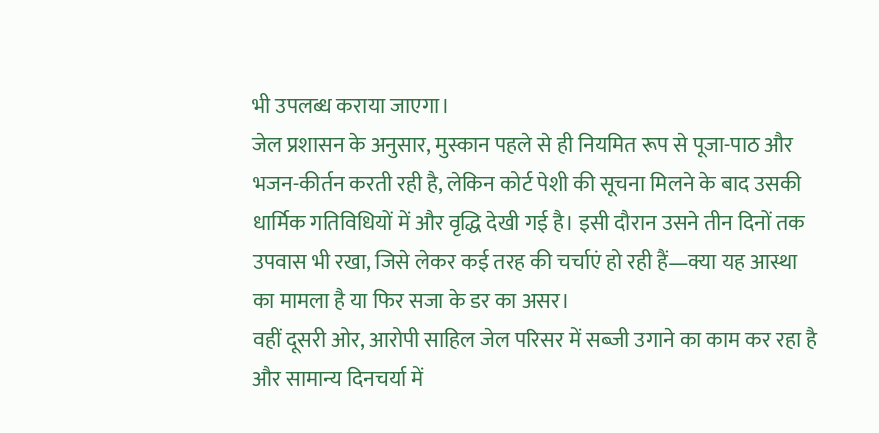भी उपलब्ध कराया जाएगा।
जेल प्रशासन के अनुसार, मुस्कान पहले से ही नियमित रूप से पूजा-पाठ और भजन-कीर्तन करती रही है, लेकिन कोर्ट पेशी की सूचना मिलने के बाद उसकी धार्मिक गतिविधियों में और वृद्धि देखी गई है। इसी दौरान उसने तीन दिनों तक उपवास भी रखा, जिसे लेकर कई तरह की चर्चाएं हो रही हैं—क्या यह आस्था का मामला है या फिर सजा के डर का असर।
वहीं दूसरी ओर, आरोपी साहिल जेल परिसर में सब्जी उगाने का काम कर रहा है और सामान्य दिनचर्या में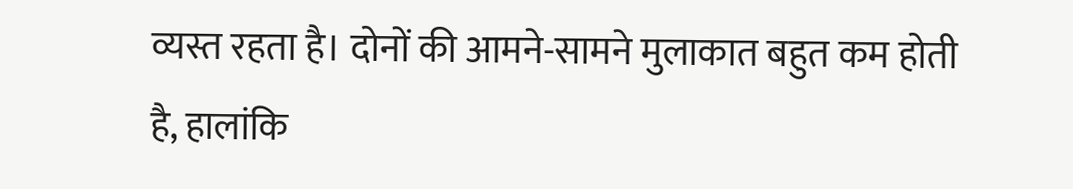व्यस्त रहता है। दोनों की आमने-सामने मुलाकात बहुत कम होती है, हालांकि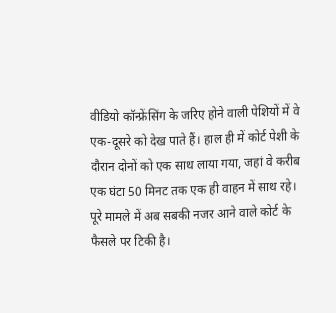वीडियो कॉन्फ्रेंसिंग के जरिए होने वाली पेशियों में वे एक-दूसरे को देख पाते हैं। हाल ही में कोर्ट पेशी के दौरान दोनों को एक साथ लाया गया, जहां वे करीब एक घंटा 50 मिनट तक एक ही वाहन में साथ रहे।
पूरे मामले में अब सबकी नजर आने वाले कोर्ट के फैसले पर टिकी है।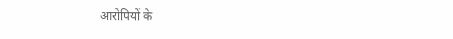आरोपियों के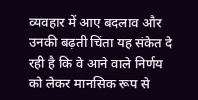व्यवहार में आए बदलाव और उनकी बढ़ती चिंता यह संकेत दे रही है कि वे आने वाले निर्णय को लेकर मानसिक रूप से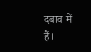दबाव में हैं।